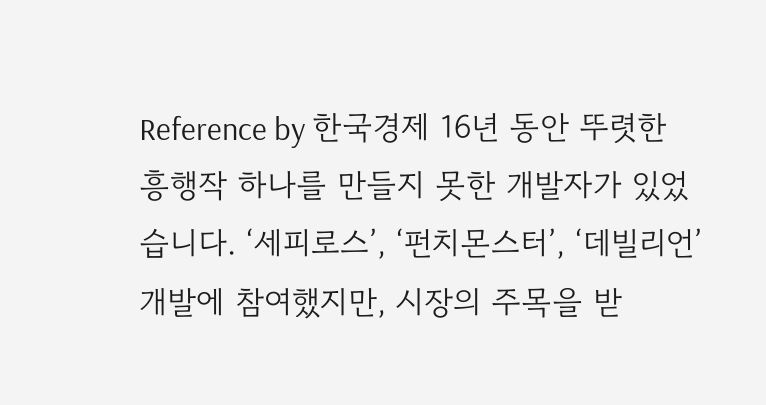Reference by 한국경제 16년 동안 뚜렷한 흥행작 하나를 만들지 못한 개발자가 있었습니다. ‘세피로스’, ‘펀치몬스터’, ‘데빌리언’ 개발에 참여했지만, 시장의 주목을 받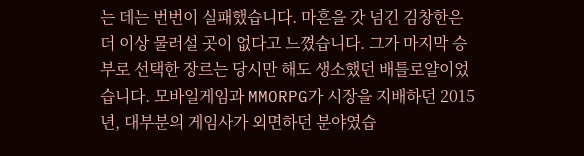는 데는 번번이 실패했습니다. 마흔을 갓 넘긴 김창한은 더 이상 물러설 곳이 없다고 느꼈습니다. 그가 마지막 승부로 선택한 장르는 당시만 해도 생소했던 배틀로얄이었습니다. 모바일게임과 MMORPG가 시장을 지배하던 2015년, 대부분의 게임사가 외면하던 분야였습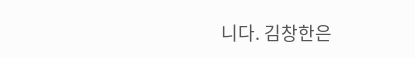니다. 김창한은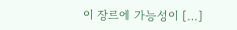이 장르에 가능성이 […]